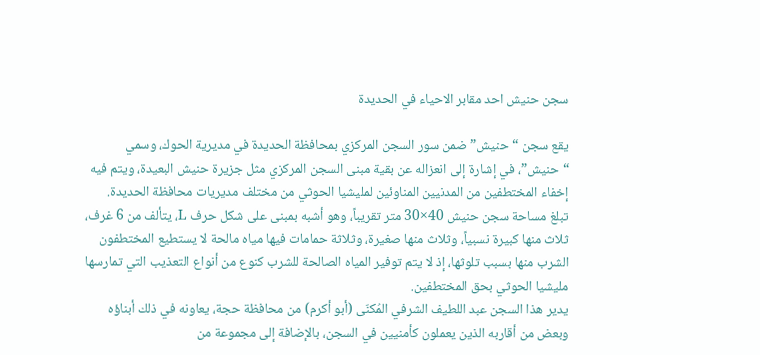سجن حنيش احد مقابر الاحياء في الحديدة

يقع سجن “حنيش” ضمن سور السجن المركزي بمحافظة الحديدة في مديرية الحوك، وسمي “حنيش”، في إشارة إلى انعزاله عن بقية مبنى السجن المركزي مثل جزيرة حنيش البعيدة، ويتم فيه إخفاء المختطفين من المدنيين المناوئين لمليشيا الحوثي من مختلف مديريات محافظة الحديدة.
تبلغ مساحة سجن حنيش 40×30 متر تقريباً، وهو أشبه بمبنى على شكل حرف L، يتألف من 6 غرف، ثلاث منها كبيرة نسبياً، وثلاث منها صغيرة، وثلاثة حمامات فيها مياه مالحة لا يستطيع المختطفون الشرب منها بسبب تلوثها، إذ لا يتم توفير المياه الصالحة للشرب كنوع من أنواع التعذيب التي تمارسها مليشيا الحوثي بحق المختطفين.
يدير هذا السجن عبد اللطيف الشرفي المُكنّى (أبو أكرم) من محافظة حجة، يعاونه في ذلك أبناؤه وبعض من أقاربه الذين يعملون كأمنيين في السجن، بالإضافة إلى مجموعة من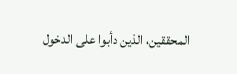المحققين، الذين دأبوا على الدخول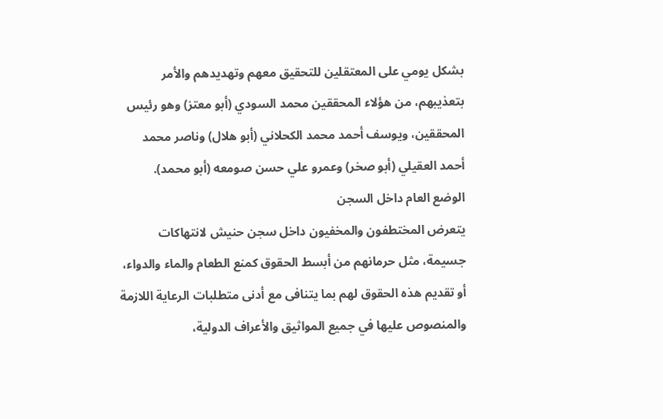بشكل يومي على المعتقلين للتحقيق معهم وتهديدهم والأمر بتعذيبهم، من هؤلاء المحققين محمد السودي (أبو معتز) وهو رئيس المحققين، ويوسف أحمد محمد الكحلاني (أبو هلال) وناصر محمد أحمد العقيلي (أبو صخر) وعمرو علي حسن صومعه (أبو محمد).
الوضع العام داخل السجن
يتعرض المختطفون والمخفيون داخل سجن حنيش لانتهاكات جسيمة، مثل حرمانهم من أبسط الحقوق كمنع الطعام والماء والدواء، أو تقديم هذه الحقوق لهم بما يتنافى مع أدنى متطلبات الرعاية اللازمة والمنصوص عليها في جميع المواثيق والأعراف الدولية،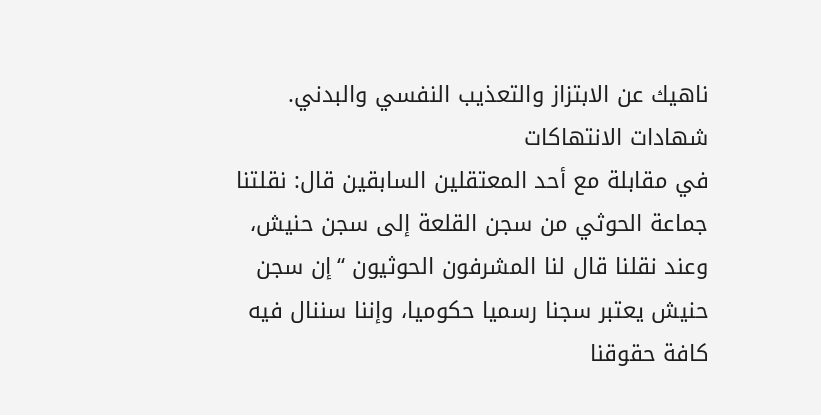ناهيك عن الابتزاز والتعذيب النفسي والبدني.
شهادات الانتهاكات
في مقابلة مع أحد المعتقلين السابقين قال: نقلتنا جماعة الحوثي من سجن القلعة إلى سجن حنيش، وعند نقلنا قال لنا المشرفون الحوثيون “إن سجن حنيش يعتبر سجنا رسميا حكوميا، وإننا سننال فيه كافة حقوقنا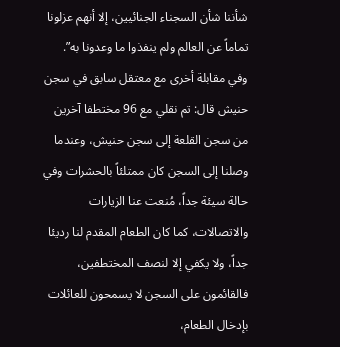شأننا شأن السجناء الجنائيين، إلا أنهم عزلونا تماماً عن العالم ولم ينفذوا ما وعدونا به”.
وفي مقابلة أخرى مع معتقل سابق في سجن حنيش قال: تم نقلي مع 96 مختطفا آخرين من سجن القلعة إلى سجن حنيش، وعندما وصلنا إلى السجن كان ممتلئاً بالحشرات وفي حالة سيئة جداً، مُنعت عنا الزيارات والاتصالات، كما كان الطعام المقدم لنا رديئا جداً، ولا يكفي إلا لنصف المختطفين، فالقائمون على السجن لا يسمحون للعائلات بإدخال الطعام،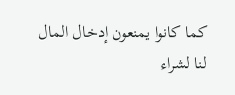كما كانوا يمنعون إدخال المال لنا لشراء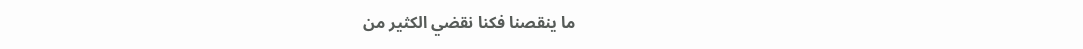ما ينقصنا فكنا نقضي الكثير من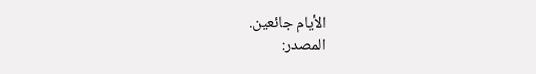الأيام جائعين.
المصدر: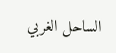الساحل الغربي